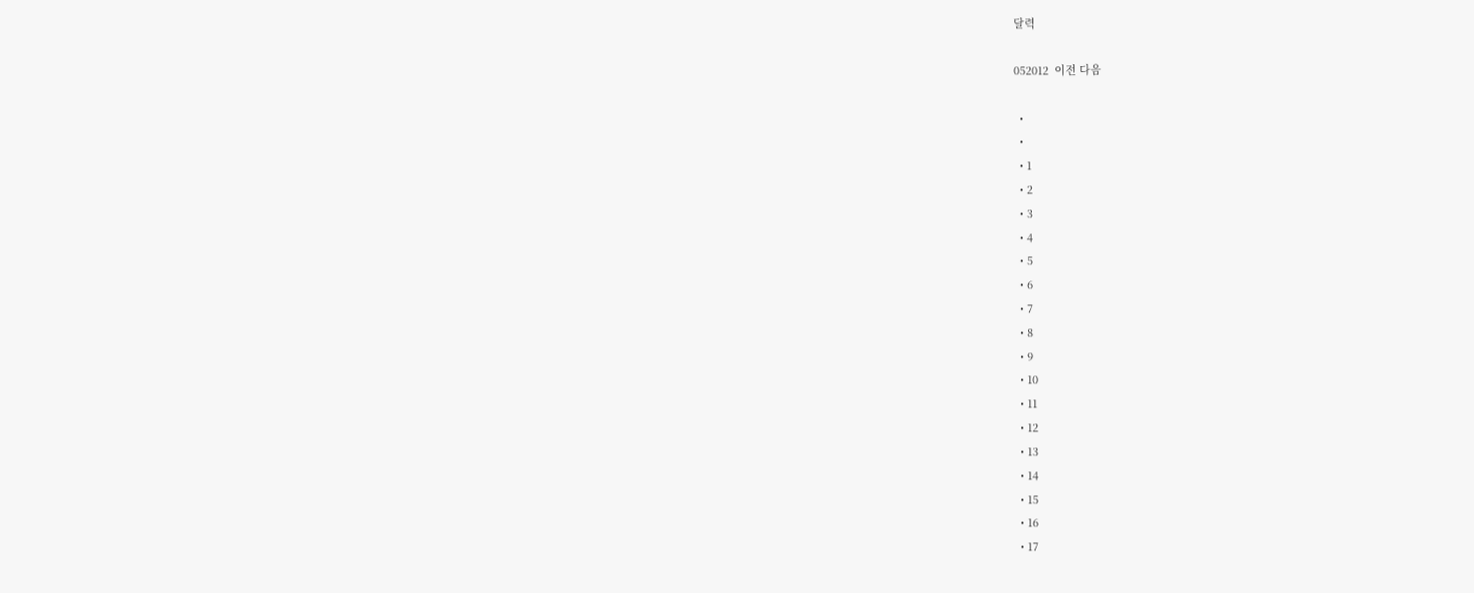달력

052012  이전 다음

  •
  •
  • 1
  • 2
  • 3
  • 4
  • 5
  • 6
  • 7
  • 8
  • 9
  • 10
  • 11
  • 12
  • 13
  • 14
  • 15
  • 16
  • 17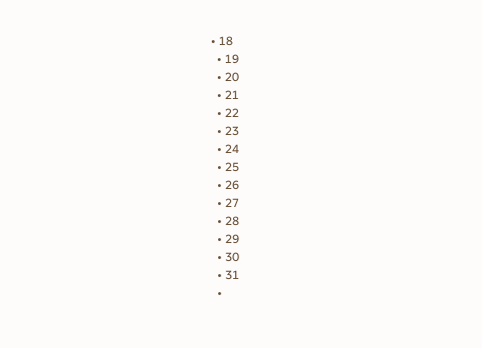• 18
  • 19
  • 20
  • 21
  • 22
  • 23
  • 24
  • 25
  • 26
  • 27
  • 28
  • 29
  • 30
  • 31
  •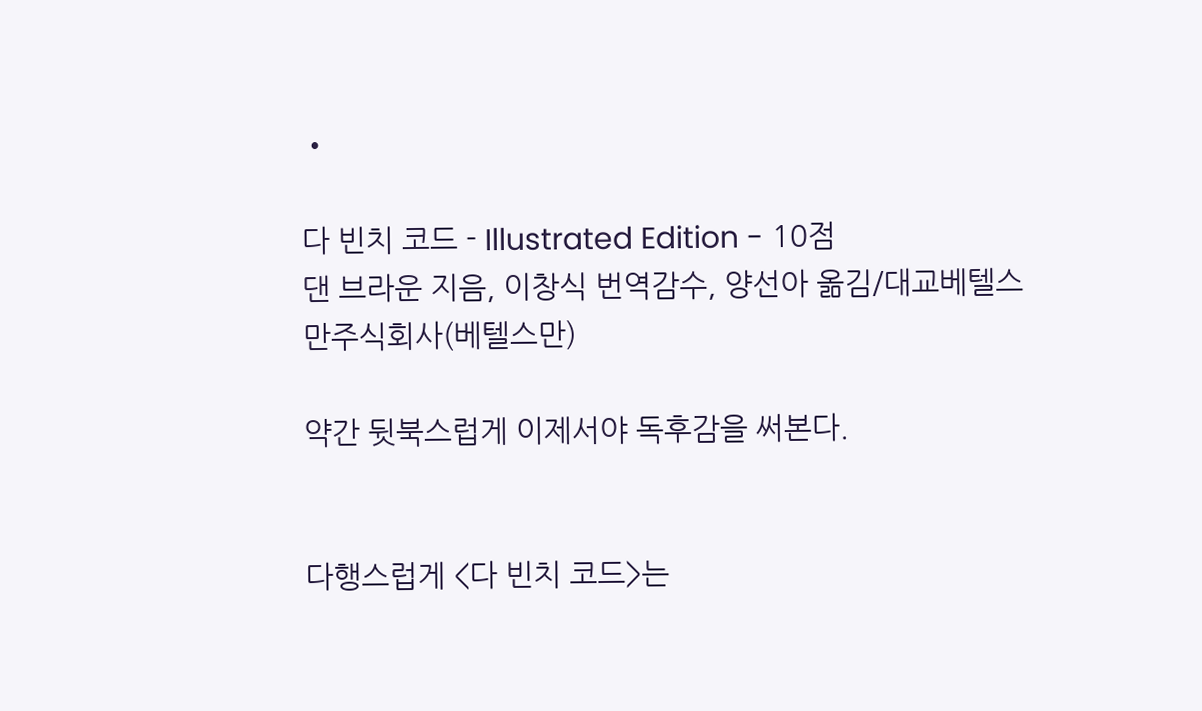•

다 빈치 코드 - Illustrated Edition - 10점
댄 브라운 지음, 이창식 번역감수, 양선아 옮김/대교베텔스만주식회사(베텔스만)

약간 뒷북스럽게 이제서야 독후감을 써본다.


다행스럽게 <다 빈치 코드>는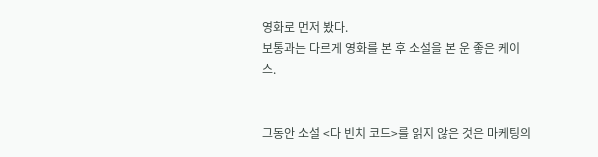영화로 먼저 봤다.
보통과는 다르게 영화를 본 후 소설을 본 운 좋은 케이스.


그동안 소설 <다 빈치 코드>를 읽지 않은 것은 마케팅의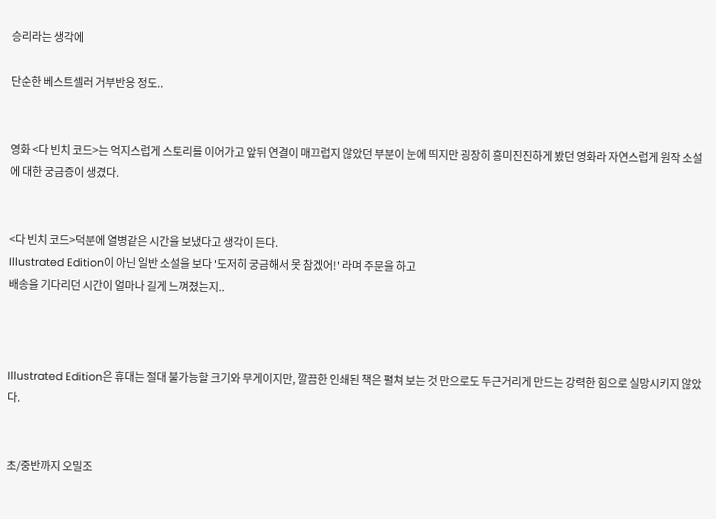승리라는 생각에

단순한 베스트셀러 거부반응 정도..


영화 <다 빈치 코드>는 억지스럽게 스토리를 이어가고 앞뒤 연결이 매끄럽지 않았던 부분이 눈에 띄지만 굉장히 흥미진진하게 봤던 영화라 자연스럽게 원작 소설에 대한 궁금증이 생겼다.


<다 빈치 코드>덕분에 열병같은 시간을 보냈다고 생각이 든다.
Illustrated Edition이 아닌 일반 소설을 보다 '도저히 궁금해서 못 참겠어!' 라며 주문을 하고
배송을 기다리던 시간이 얼마나 길게 느껴졌는지..



Illustrated Edition은 휴대는 절대 불가능할 크기와 무게이지만, 깔끔한 인쇄된 책은 펼쳐 보는 것 만으로도 두근거리게 만드는 강력한 힘으로 실망시키지 않았다.


초/중반까지 오밀조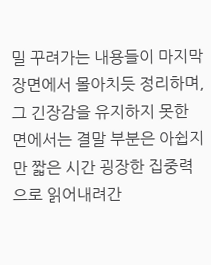밀 꾸려가는 내용들이 마지막 장면에서 몰아치듯 정리하며, 그 긴장감을 유지하지 못한 면에서는 결말 부분은 아쉽지만 짧은 시간 굉장한 집중력으로 읽어내려간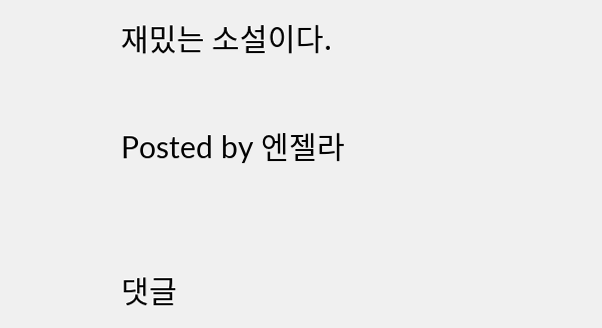재밌는 소설이다.


Posted by 엔젤라



댓글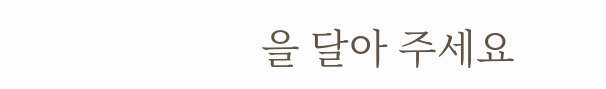을 달아 주세요